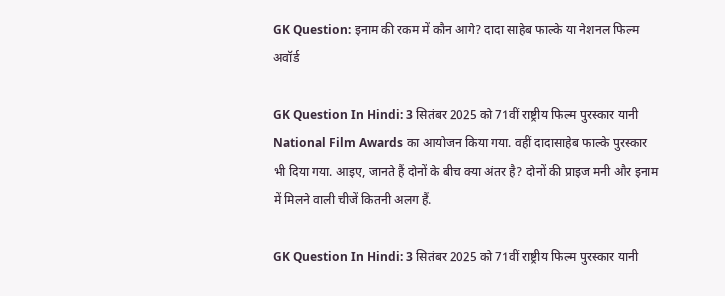GK Question: इनाम की रकम में कौन आगे? दादा साहेब फाल्के या नेशनल फिल्म अवॉर्ड

GK Question In Hindi: 3 सितंबर 2025 को 71वीं राष्ट्रीय फिल्म पुरस्कार यानी National Film Awards का आयोजन किया गया. वहीं दादासाहेब फाल्के पुरस्कार भी दिया गया. आइए, जानते हैं दोनों के बीच क्या अंतर है? दोनों की प्राइज मनी और इनाम में मिलने वाली चीजें कितनी अलग हैं.

GK Question In Hindi: 3 सितंबर 2025 को 71वीं राष्ट्रीय फिल्म पुरस्कार यानी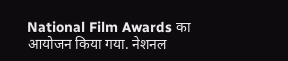National Film Awards का आयोजन किया गया. नेशनल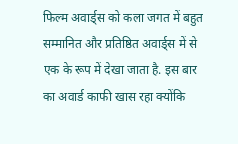फिल्म अवार्ड्स को कला जगत में बहुत सम्मानित और प्रतिष्ठित अवार्ड्स में से एक के रूप में देखा जाता है. इस बार का अवार्ड काफी खास रहा क्योंकि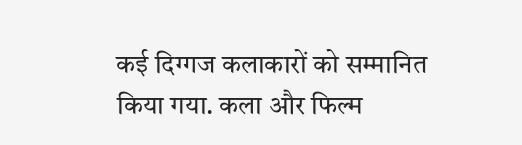कई दिग्गज कलाकारों को सम्मानित किया गया. कला और फिल्म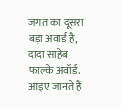जगत का दूसरा बड़ा अवार्ड है, दादा साहेब फाल्के अवॉर्ड. आइए जानते हैं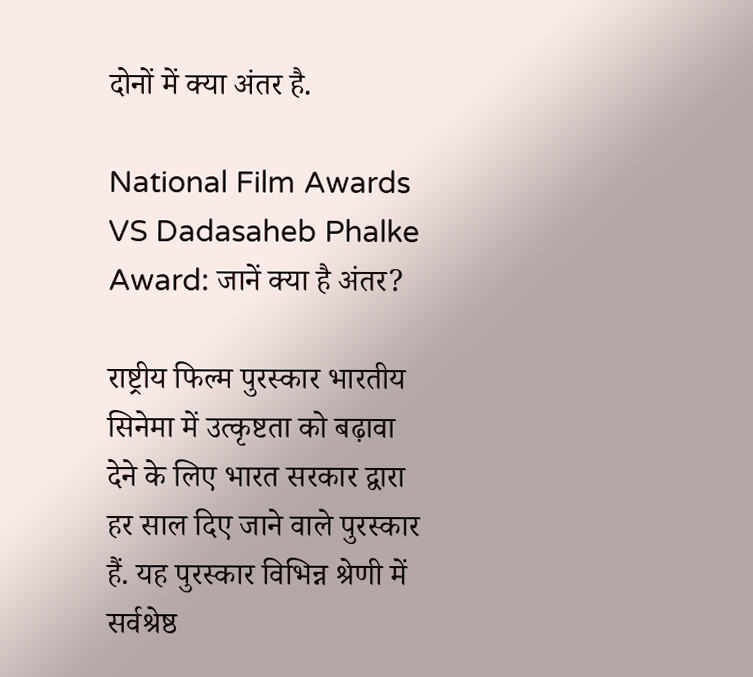दोनों में क्या अंतर है.

National Film Awards VS Dadasaheb Phalke Award: जानें क्या है अंतर?

राष्ट्रीय फिल्म पुरस्कार भारतीय सिनेमा में उत्कृष्टता को बढ़ावा देने के लिए भारत सरकार द्वारा हर साल दिए जाने वाले पुरस्कार हैं. यह पुरस्कार विभिन्न श्रेणी में सर्वश्रेष्ठ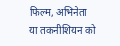फिल्म, अभिनेता या तकनीशियन को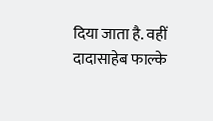दिया जाता है. वहीं दादासाहेब फाल्के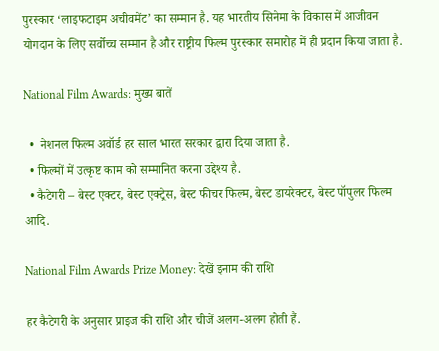पुरस्कार ‘लाइफटाइम अचीवमेंट’ का सम्मान है. यह भारतीय सिनेमा के विकास में आजीवन योगदान के लिए सर्वोच्च सम्मान है और राष्ट्रीय फिल्म पुरस्कार समारोह में ही प्रदान किया जाता है.

National Film Awards: मुख्य बातें

  •  नेशनल फिल्म अवॉर्ड हर साल भारत सरकार द्वारा दिया जाता है.
  • फिल्मों में उत्कृष्ट काम को सम्मानित करना उद्देश्य है.
  • कैटेगरी – बेस्ट एक्टर, बेस्ट एक्ट्रेस, बेस्ट फीचर फिल्म, बेस्ट डायरेक्टर, बेस्ट पॉपुलर फिल्म आदि.

National Film Awards Prize Money: देखें इनाम की राशि

हर कैटेगरी के अनुसार प्राइज की राशि और चीजें अलग-अलग होती हैं.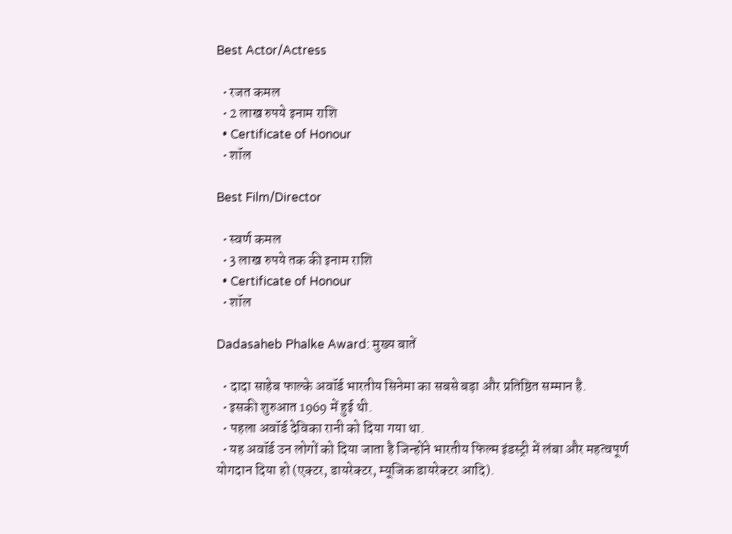Best Actor/Actress

  • रजत कमल
  • 2 लाख रुपये इनाम राशि
  • Certificate of Honour
  • शॉल

Best Film/Director

  • स्वर्ण कमल
  • 3 लाख रुपये तक की इनाम राशि
  • Certificate of Honour
  • शॉल

Dadasaheb Phalke Award: मुख्य बातें

  • दादा साहेब फाल्के अवॉर्ड भारतीय सिनेमा का सबसे बड़ा और प्रतिष्ठित सम्मान है.
  • इसकी शुरुआत 1969 में हुई थी.
  • पहला अवॉर्ड देविका रानी को दिया गया था.
  • यह अवॉर्ड उन लोगों को दिया जाता है जिन्होंने भारतीय फिल्म इंडस्ट्री में लंबा और महत्वपूर्ण योगदान दिया हो (एक्टर, डायरेक्टर, म्यूजिक डायरेक्टर आदि).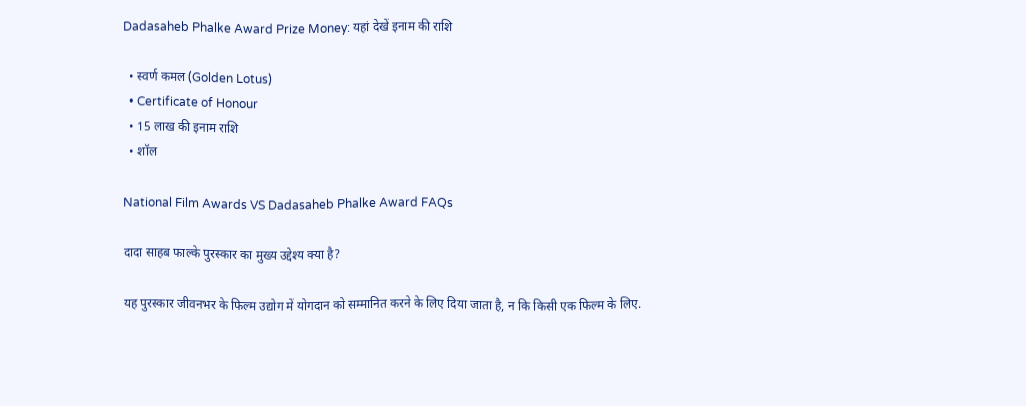Dadasaheb Phalke Award Prize Money: यहां देखें इनाम की राशि

  • स्वर्ण कमल (Golden Lotus)
  • Certificate of Honour
  • 15 लाख की इनाम राशि
  • शॉल

National Film Awards VS Dadasaheb Phalke Award FAQs

दादा साहब फाल्के पुरस्कार का मुख्य उद्देश्य क्या है?

यह पुरस्कार जीवनभर के फिल्म उद्योग में योगदान को सम्मानित करने के लिए दिया जाता है, न कि किसी एक फिल्म के लिए.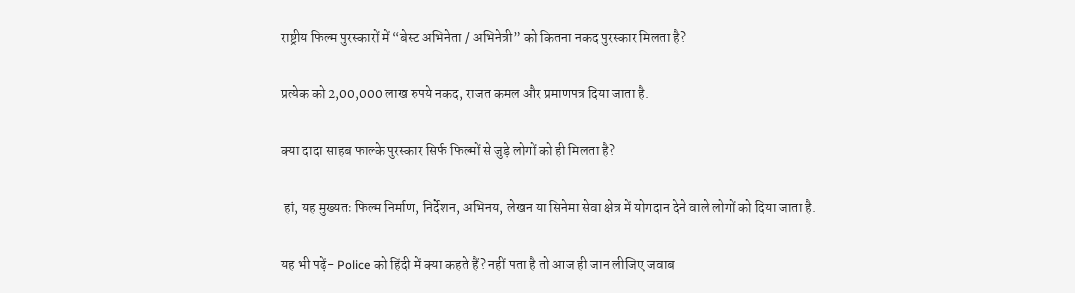राष्ट्रीय फिल्म पुरस्कारों में “बेस्ट अभिनेता / अभिनेत्री” को कितना नकद पुरस्कार मिलता है?

प्रत्येक को 2,00,000 लाख रुपये नकद, राजत कमल और प्रमाणपत्र दिया जाता है.

क्या दादा साहब फाल्के पुरस्कार सिर्फ फिल्मों से जुड़े लोगों को ही मिलता है?

 हां, यह मुख्यतः फिल्म निर्माण, निर्देशन, अभिनय, लेखन या सिनेमा सेवा क्षेत्र में योगदान देने वाले लोगों को दिया जाता है.

यह भी पढ़ें- Police को हिंदी में क्या कहते हैं? नहीं पता है तो आज ही जान लीजिए जवाब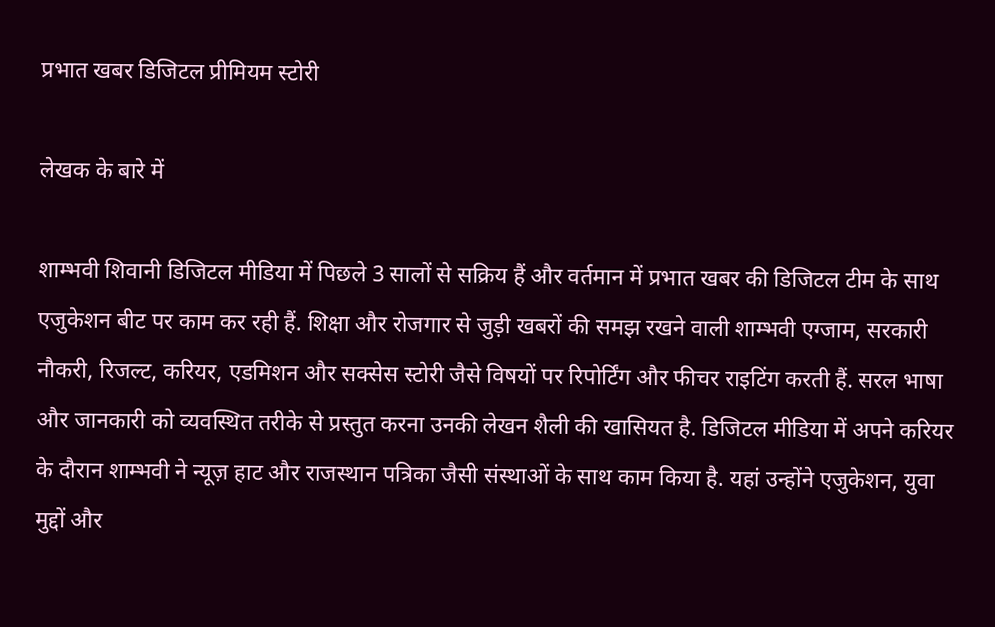प्रभात खबर डिजिटल प्रीमियम स्टोरी

लेखक के बारे में

शाम्भवी शिवानी डिजिटल मीडिया में पिछले 3 सालों से सक्रिय हैं और वर्तमान में प्रभात खबर की डिजिटल टीम के साथ एजुकेशन बीट पर काम कर रही हैं. शिक्षा और रोजगार से जुड़ी खबरों की समझ रखने वाली शाम्भवी एग्जाम, सरकारी नौकरी, रिजल्ट, करियर, एडमिशन और सक्सेस स्टोरी जैसे विषयों पर रिपोर्टिंग और फीचर राइटिंग करती हैं. सरल भाषा और जानकारी को व्यवस्थित तरीके से प्रस्तुत करना उनकी लेखन शैली की खासियत है. डिजिटल मीडिया में अपने करियर के दौरान शाम्भवी ने न्यूज़ हाट और राजस्थान पत्रिका जैसी संस्थाओं के साथ काम किया है. यहां उन्होंने एजुकेशन, युवा मुद्दों और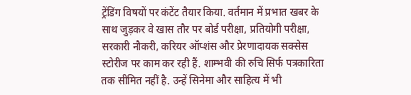ट्रेंडिंग विषयों पर कंटेंट तैयार किया. वर्तमान में प्रभात खबर के साथ जुड़कर वे खास तौर पर बोर्ड परीक्षा, प्रतियोगी परीक्षा, सरकारी नौकरी, करियर ऑप्शंस और प्रेरणादायक सक्सेस स्टोरीज पर काम कर रही हैं. शाम्भवी की रुचि सिर्फ पत्रकारिता तक सीमित नहीं है. उन्हें सिनेमा और साहित्य में भी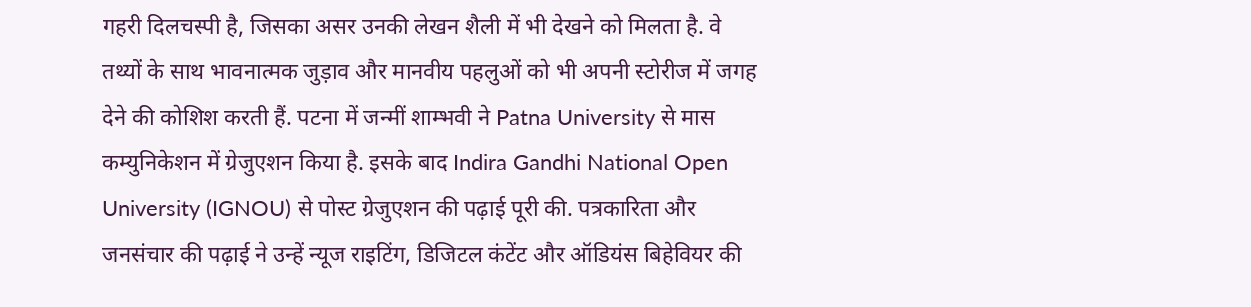गहरी दिलचस्पी है, जिसका असर उनकी लेखन शैली में भी देखने को मिलता है. वे तथ्यों के साथ भावनात्मक जुड़ाव और मानवीय पहलुओं को भी अपनी स्टोरीज में जगह देने की कोशिश करती हैं. पटना में जन्मीं शाम्भवी ने Patna University से मास कम्युनिकेशन में ग्रेजुएशन किया है. इसके बाद Indira Gandhi National Open University (IGNOU) से पोस्ट ग्रेजुएशन की पढ़ाई पूरी की. पत्रकारिता और जनसंचार की पढ़ाई ने उन्हें न्यूज राइटिंग, डिजिटल कंटेंट और ऑडियंस बिहेवियर की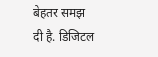बेहतर समझ दी है. डिजिटल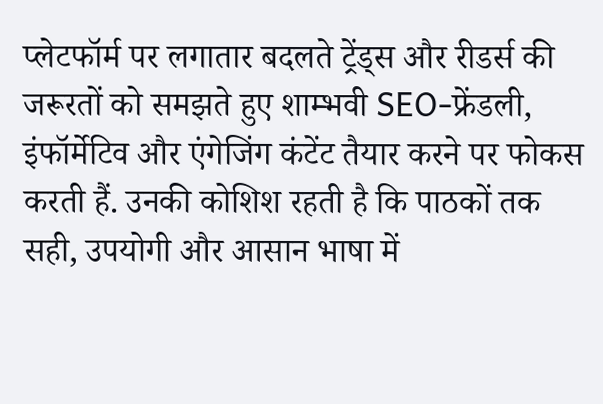प्लेटफॉर्म पर लगातार बदलते ट्रेंड्स और रीडर्स की जरूरतों को समझते हुए शाम्भवी SEO-फ्रेंडली, इंफॉर्मेटिव और एंगेजिंग कंटेंट तैयार करने पर फोकस करती हैं. उनकी कोशिश रहती है कि पाठकों तक सही, उपयोगी और आसान भाषा में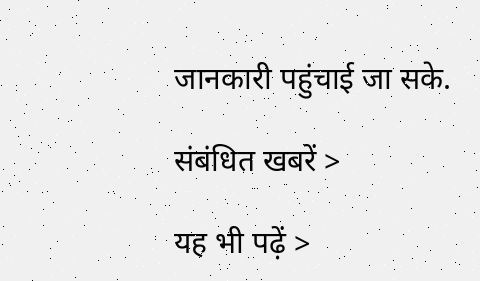जानकारी पहुंचाई जा सके.

संबंधित खबरें >

यह भी पढ़ें >